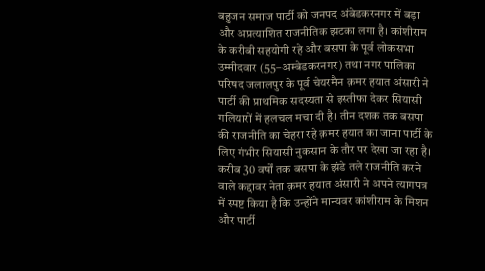बहुजन समाज पार्टी को जनपद अंबेडकरनगर में बड़ा और अप्रत्याशित राजनीतिक झटका लगा है। कांशीराम के करीबी सहयोगी रहे और बसपा के पूर्व लोकसभा उम्मीदवार (55–अम्बेडकरनगर) तथा नगर पालिका परिषद जलालपुर के पूर्व चेयरमैन क़मर हयात अंसारी ने पार्टी की प्राथमिक सदस्यता से इस्तीफा देकर सियासी गलियारों में हलचल मचा दी है। तीन दशक तक बसपा की राजनीति का चेहरा रहे क़मर हयात का जाना पार्टी के लिए गंभीर सियासी नुकसान के तौर पर देखा जा रहा है।
करीब 30 वर्षों तक बसपा के झंडे तले राजनीति करने वाले कद्दावर नेता क़मर हयात अंसारी ने अपने त्यागपत्र में स्पष्ट किया है कि उन्होंने मान्यवर कांशीराम के मिशन और पार्टी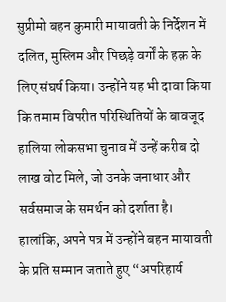सुप्रीमो बहन कुमारी मायावती के निर्देशन में दलित, मुस्लिम और पिछड़े वर्गों के हक़ के लिए संघर्ष किया। उन्होंने यह भी दावा किया कि तमाम विपरीत परिस्थितियों के बावजूद हालिया लोकसभा चुनाव में उन्हें करीब दो लाख वोट मिले, जो उनके जनाधार और सर्वसमाज के समर्थन को दर्शाता है।
हालांकि, अपने पत्र में उन्होंने बहन मायावती के प्रति सम्मान जताते हुए “अपरिहार्य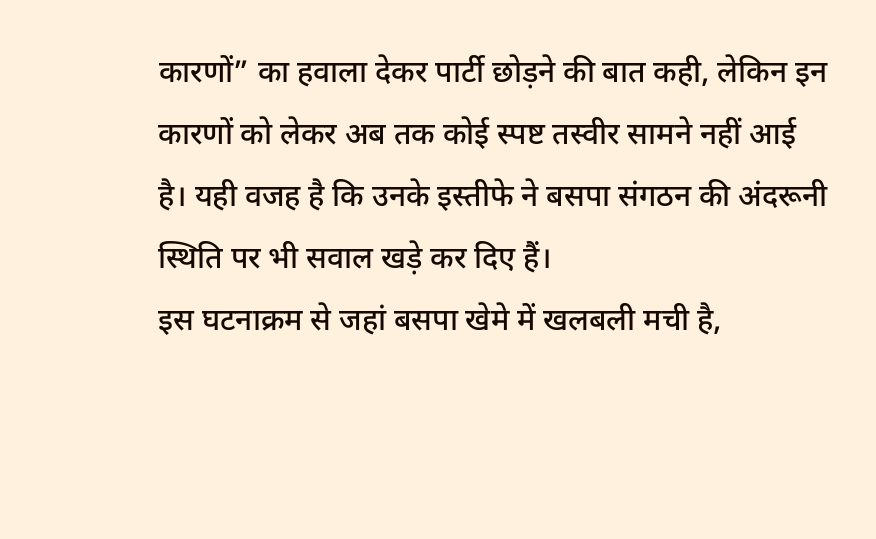कारणों” का हवाला देकर पार्टी छोड़ने की बात कही, लेकिन इन कारणों को लेकर अब तक कोई स्पष्ट तस्वीर सामने नहीं आई है। यही वजह है कि उनके इस्तीफे ने बसपा संगठन की अंदरूनी स्थिति पर भी सवाल खड़े कर दिए हैं।
इस घटनाक्रम से जहां बसपा खेमे में खलबली मची है,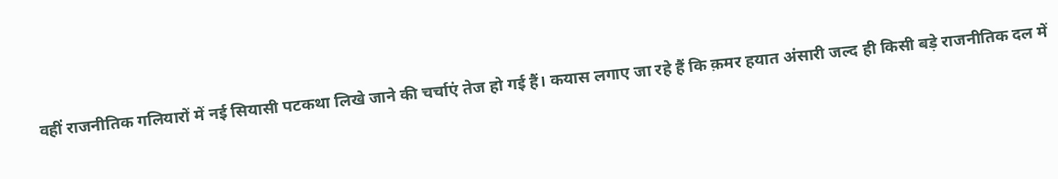वहीं राजनीतिक गलियारों में नई सियासी पटकथा लिखे जाने की चर्चाएं तेज हो गई हैं। कयास लगाए जा रहे हैं कि क़मर हयात अंसारी जल्द ही किसी बड़े राजनीतिक दल में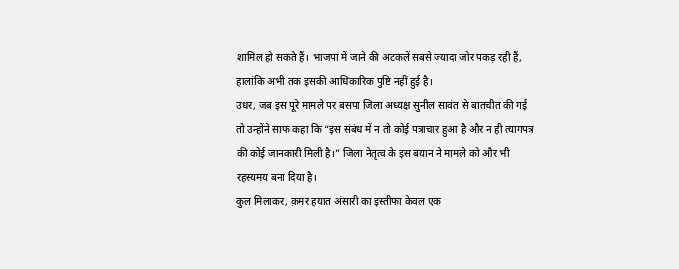शामिल हो सकते हैं। भाजपा में जाने की अटकलें सबसे ज्यादा जोर पकड़ रही हैं, हालांकि अभी तक इसकी आधिकारिक पुष्टि नहीं हुई है।
उधर, जब इस पूरे मामले पर बसपा जिला अध्यक्ष सुनील सावंत से बातचीत की गई तो उन्होंने साफ कहा कि “इस संबंध में न तो कोई पत्राचार हुआ है और न ही त्यागपत्र की कोई जानकारी मिली है।” जिला नेतृत्व के इस बयान ने मामले को और भी रहस्यमय बना दिया है।
कुल मिलाकर, क़मर हयात अंसारी का इस्तीफा केवल एक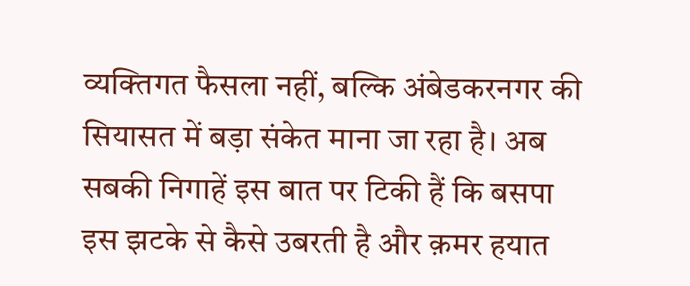व्यक्तिगत फैसला नहीं, बल्कि अंबेडकरनगर की सियासत में बड़ा संकेत माना जा रहा है। अब सबकी निगाहें इस बात पर टिकी हैं कि बसपा इस झटके से कैसे उबरती है और क़मर हयात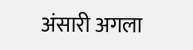अंसारी अगला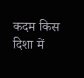कदम किस दिशा में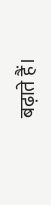बढ़ाते हैं।